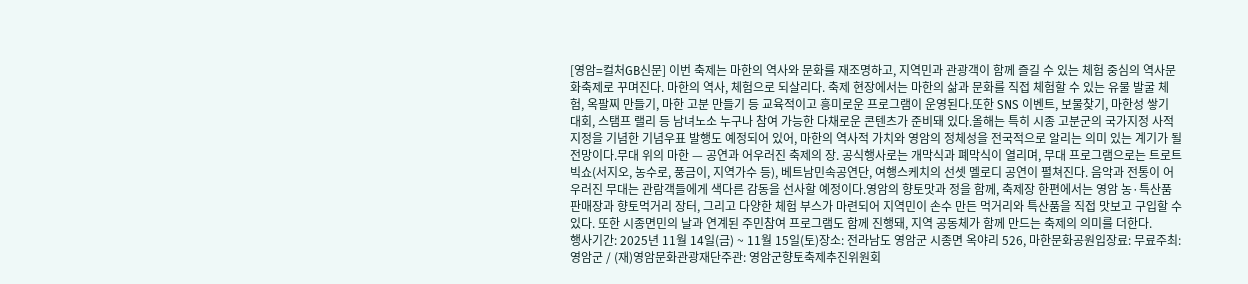[영암=컬처GB신문] 이번 축제는 마한의 역사와 문화를 재조명하고, 지역민과 관광객이 함께 즐길 수 있는 체험 중심의 역사문화축제로 꾸며진다. 마한의 역사, 체험으로 되살리다. 축제 현장에서는 마한의 삶과 문화를 직접 체험할 수 있는 유물 발굴 체험, 옥팔찌 만들기, 마한 고분 만들기 등 교육적이고 흥미로운 프로그램이 운영된다.또한 SNS 이벤트, 보물찾기, 마한성 쌓기 대회, 스탬프 랠리 등 남녀노소 누구나 참여 가능한 다채로운 콘텐츠가 준비돼 있다.올해는 특히 시종 고분군의 국가지정 사적 지정을 기념한 기념우표 발행도 예정되어 있어, 마한의 역사적 가치와 영암의 정체성을 전국적으로 알리는 의미 있는 계기가 될 전망이다.무대 위의 마한 — 공연과 어우러진 축제의 장. 공식행사로는 개막식과 폐막식이 열리며, 무대 프로그램으로는 트로트 빅쇼(서지오, 농수로, 풍금이, 지역가수 등), 베트남민속공연단, 여행스케치의 선셋 멜로디 공연이 펼쳐진다. 음악과 전통이 어우러진 무대는 관람객들에게 색다른 감동을 선사할 예정이다.영암의 향토맛과 정을 함께, 축제장 한편에서는 영암 농·특산품 판매장과 향토먹거리 장터, 그리고 다양한 체험 부스가 마련되어 지역민이 손수 만든 먹거리와 특산품을 직접 맛보고 구입할 수 있다. 또한 시종면민의 날과 연계된 주민참여 프로그램도 함께 진행돼, 지역 공동체가 함께 만드는 축제의 의미를 더한다.
행사기간: 2025년 11월 14일(금) ~ 11월 15일(토)장소: 전라남도 영암군 시종면 옥야리 526, 마한문화공원입장료: 무료주최: 영암군 / (재)영암문화관광재단주관: 영암군향토축제추진위원회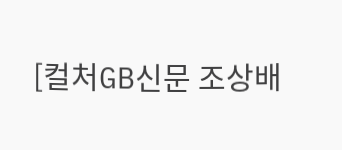[컬처GB신문 조상배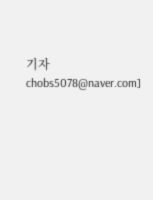기자 chobs5078@naver.com]